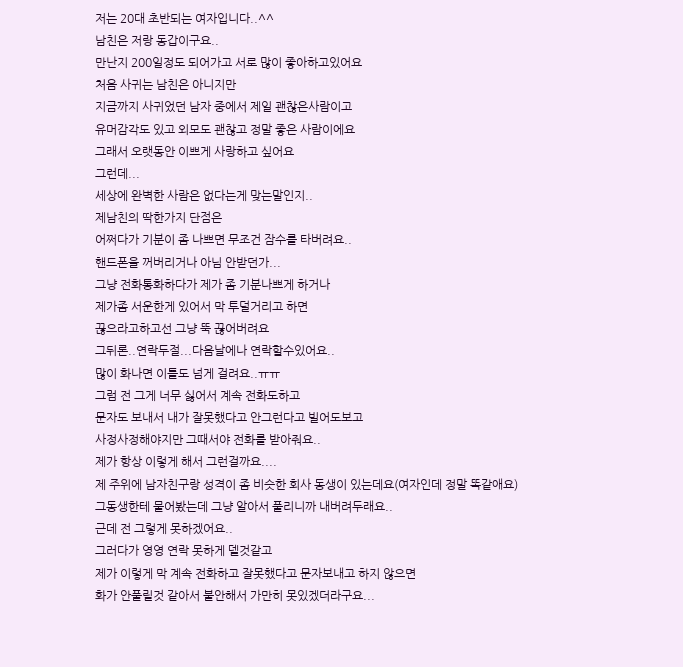저는 20대 초반되는 여자입니다..^^
남친은 저랑 동갑이구요..
만난지 200일정도 되어가고 서로 많이 좋아하고있어요
처음 사귀는 남친은 아니지만
지금까지 사귀었던 남자 중에서 제일 괜찮은사람이고
유머감각도 있고 외모도 괜찮고 정말 좋은 사람이에요
그래서 오랫동안 이쁘게 사랑하고 싶어요
그런데...
세상에 완벽한 사람은 없다는게 맞는말인지..
제남친의 딱한가지 단점은
어쩌다가 기분이 좀 나쁘면 무조건 잠수를 타버려요..
핸드폰을 꺼버리거나 아님 안받던가...
그냥 전화통화하다가 제가 좀 기분나쁘게 하거나
제가좀 서운한게 있어서 막 투덜거리고 하면
끊으라고하고선 그냥 뚝 끊어버려요
그뒤론..연락두절...다음날에나 연락할수있어요..
많이 화나면 이틀도 넘게 걸려요..ㅠㅠ
그럼 전 그게 너무 싫어서 계속 전화도하고
문자도 보내서 내가 잘못했다고 안그런다고 빌어도보고
사정사정해야지만 그때서야 전화를 받아줘요..
제가 항상 이렇게 해서 그런걸까요....
제 주위에 남자친구랑 성격이 좀 비슷한 회사 동생이 있는데요(여자인데 정말 똑같애요)
그동생한테 물어봤는데 그냥 알아서 풀리니까 내버려두래요..
근데 전 그렇게 못하겠어요..
그러다가 영영 연락 못하게 델것같고
제가 이렇게 막 계속 전화하고 잘못했다고 문자보내고 하지 않으면
화가 안풀릴것 같아서 불안해서 가만히 못있겠더라구요...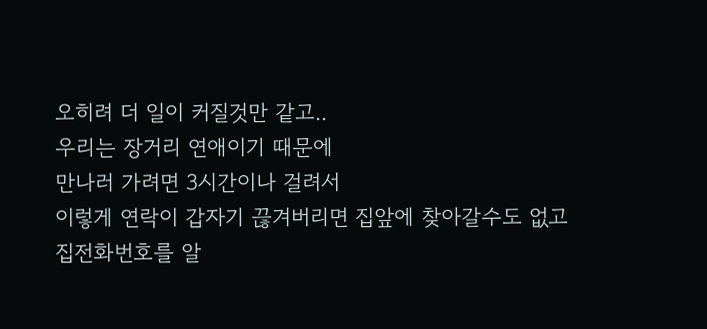오히려 더 일이 커질것만 같고..
우리는 장거리 연애이기 때문에
만나러 가려면 3시간이나 걸려서
이렇게 연락이 갑자기 끊겨버리면 집앞에 찾아갈수도 없고
집전화번호를 알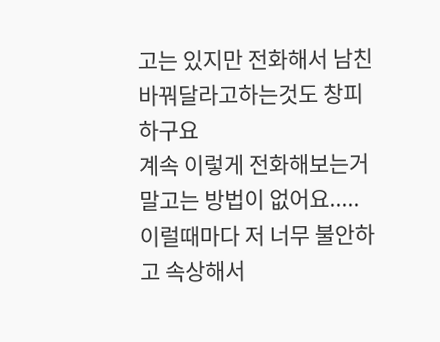고는 있지만 전화해서 남친 바꿔달라고하는것도 창피하구요
계속 이렇게 전화해보는거 말고는 방법이 없어요.....
이럴때마다 저 너무 불안하고 속상해서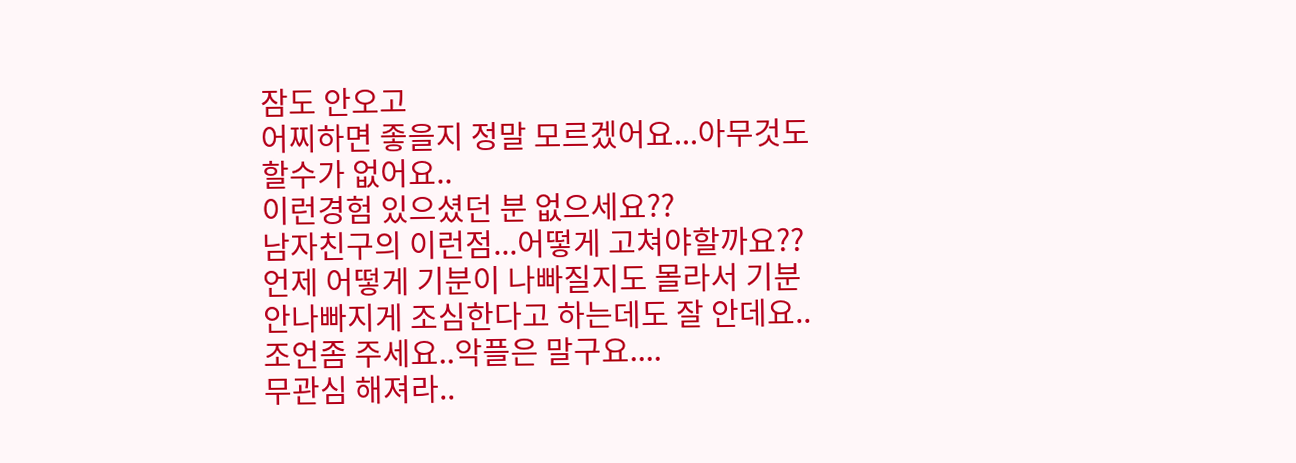잠도 안오고
어찌하면 좋을지 정말 모르겠어요...아무것도 할수가 없어요..
이런경험 있으셨던 분 없으세요??
남자친구의 이런점...어떻게 고쳐야할까요??
언제 어떻게 기분이 나빠질지도 몰라서 기분 안나빠지게 조심한다고 하는데도 잘 안데요..
조언좀 주세요..악플은 말구요....
무관심 해져라..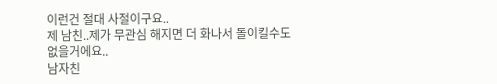이런건 절대 사절이구요..
제 남친..제가 무관심 해지면 더 화나서 돌이킬수도 없을거에요..
남자친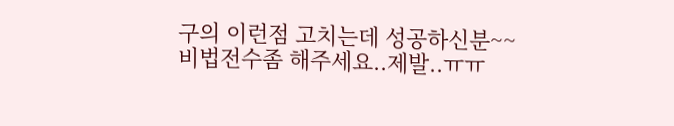구의 이런점 고치는데 성공하신분~~
비법전수좀 해주세요..제발..ㅠㅠ